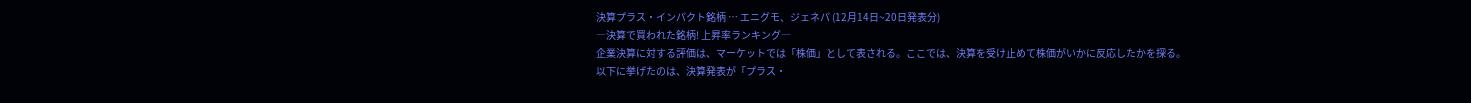決算プラス・インパクト銘柄 … エニグモ、ジェネパ (12月14日~20日発表分)
―決算で買われた銘柄! 上昇率ランキング―
企業決算に対する評価は、マーケットでは「株価」として表される。ここでは、決算を受け止めて株価がいかに反応したかを探る。
以下に挙げたのは、決算発表が「プラス・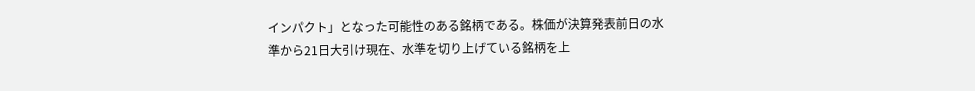インパクト」となった可能性のある銘柄である。株価が決算発表前日の水準から21日大引け現在、水準を切り上げている銘柄を上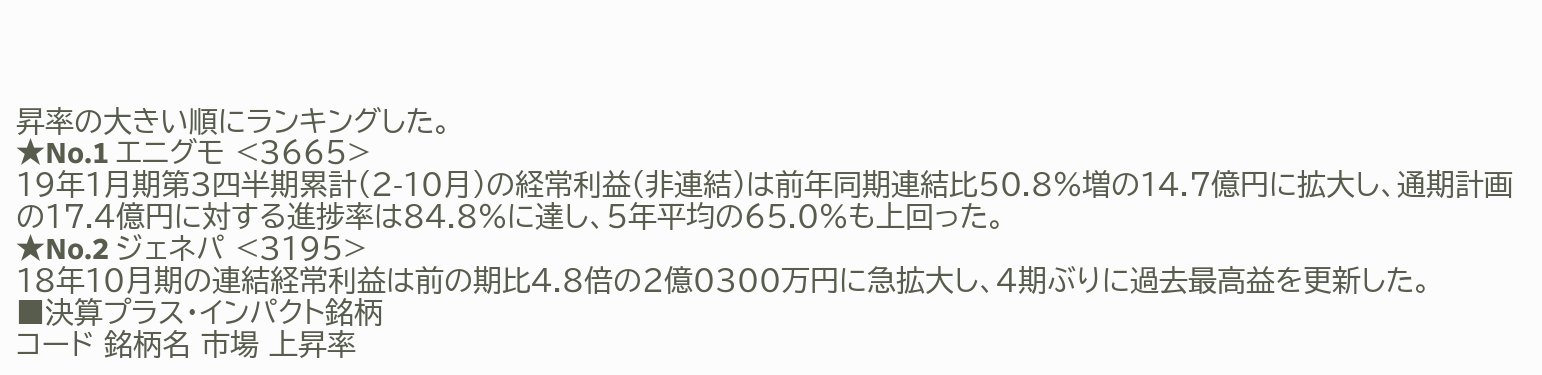昇率の大きい順にランキングした。
★No.1 エニグモ <3665>
19年1月期第3四半期累計(2-10月)の経常利益(非連結)は前年同期連結比50.8%増の14.7億円に拡大し、通期計画の17.4億円に対する進捗率は84.8%に達し、5年平均の65.0%も上回った。
★No.2 ジェネパ <3195>
18年10月期の連結経常利益は前の期比4.8倍の2億0300万円に急拡大し、4期ぶりに過去最高益を更新した。
■決算プラス・インパクト銘柄
コード 銘柄名 市場 上昇率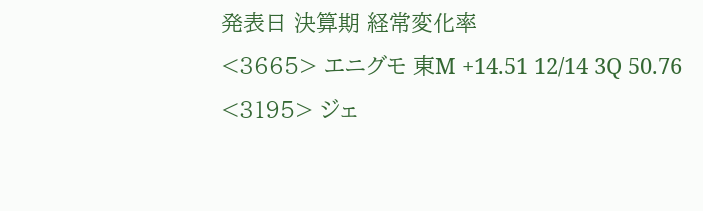発表日 決算期 経常変化率
<3665> エニグモ 東M +14.51 12/14 3Q 50.76
<3195> ジェ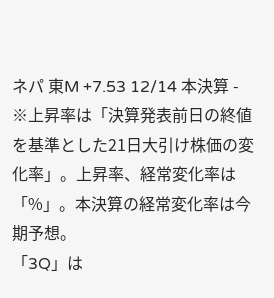ネパ 東M +7.53 12/14 本決算 -
※上昇率は「決算発表前日の終値を基準とした21日大引け株価の変化率」。上昇率、経常変化率は「%」。本決算の経常変化率は今期予想。
「3Q」は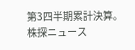第3四半期累計決算。
株探ニュース